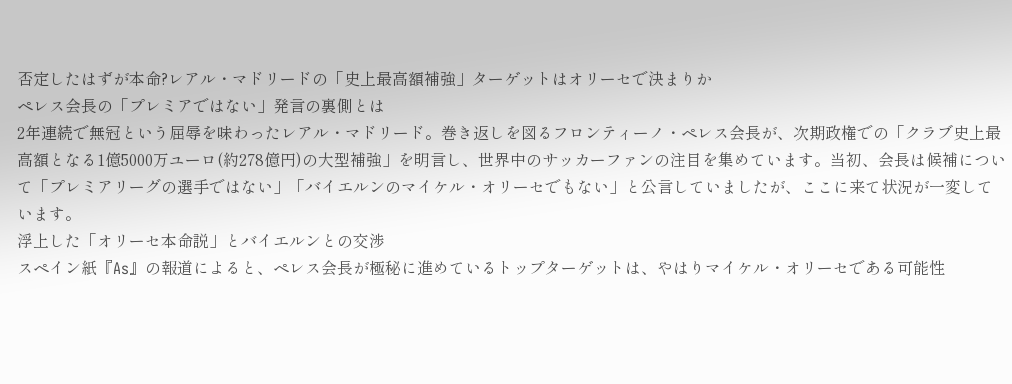否定したはずが本命?レアル・マドリードの「史上最高額補強」ターゲットはオリーセで決まりか
ペレス会長の「プレミアではない」発言の裏側とは
2年連続で無冠という屈辱を味わったレアル・マドリード。巻き返しを図るフロンティーノ・ペレス会長が、次期政権での「クラブ史上最高額となる1億5000万ユーロ(約278億円)の大型補強」を明言し、世界中のサッカーファンの注目を集めています。当初、会長は候補について「プレミアリーグの選手ではない」「バイエルンのマイケル・オリーセでもない」と公言していましたが、ここに来て状況が一変しています。
浮上した「オリーセ本命説」とバイエルンとの交渉
スペイン紙『As』の報道によると、ペレス会長が極秘に進めているトップターゲットは、やはりマイケル・オリーセである可能性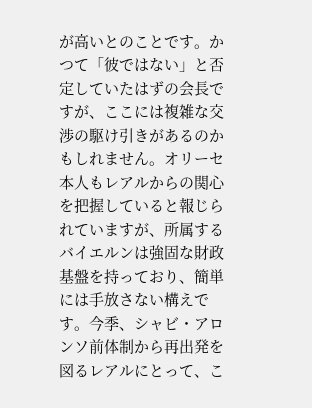が高いとのことです。かつて「彼ではない」と否定していたはずの会長ですが、ここには複雑な交渉の駆け引きがあるのかもしれません。オリーセ本人もレアルからの関心を把握していると報じられていますが、所属するバイエルンは強固な財政基盤を持っており、簡単には手放さない構えです。今季、シャビ・アロンソ前体制から再出発を図るレアルにとって、こ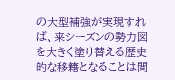の大型補強が実現すれば、来シーズンの勢力図を大きく塗り替える歴史的な移籍となることは間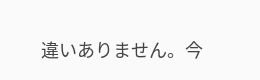違いありません。今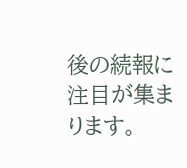後の続報に注目が集まります。